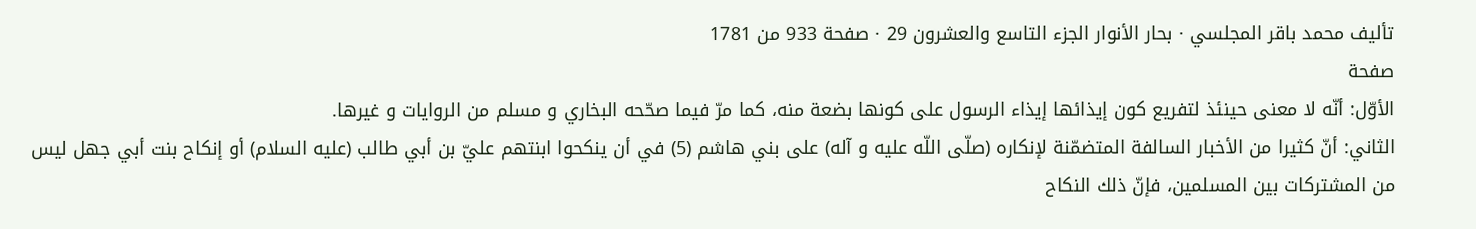تأليف محمد باقر المجلسي · بحار الأنوار الجزء التاسع والعشرون 29 · صفحة 933 من 1781
صفحة
الأوّل: أنّه لا معنى حينئذ لتفريع كون إيذائها إيذاء الرسول على كونها بضعة منه، كما مرّ فيما صحّحه البخاري و مسلم من الروايات و غيرها.
الثاني: أنّ كثيرا من الأخبار السالفة المتضمّنة لإنكاره (صلّى اللّه عليه و آله) على بني هاشم (5) في أن ينكحوا ابنتهم عليّ بن أبي طالب (عليه السلام) أو إنكاح بنت أبي جهل ليس من المشتركات بين المسلمين، فإنّ ذلك النكاح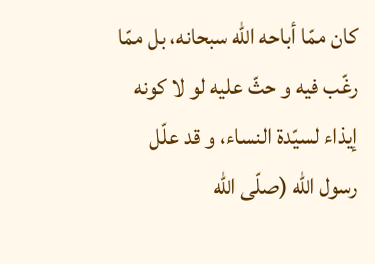كان ممّا أباحه اللّه سبحانه، بل ممّا رغّب فيه و حثّ عليه لو لا كونه إيذاء لسيّدة النساء، و قد علّل رسول اللّه (صلّى اللّه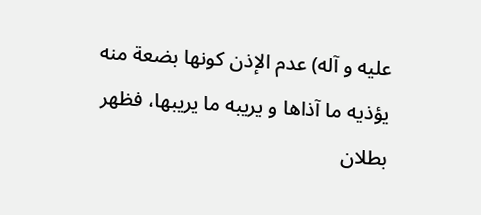عليه و آله) عدم الإذن كونها بضعة منه يؤذيه ما آذاها و يريبه ما يريبها، فظهر بطلان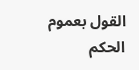القول بعموم الحكم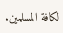لكافة المسلمين.